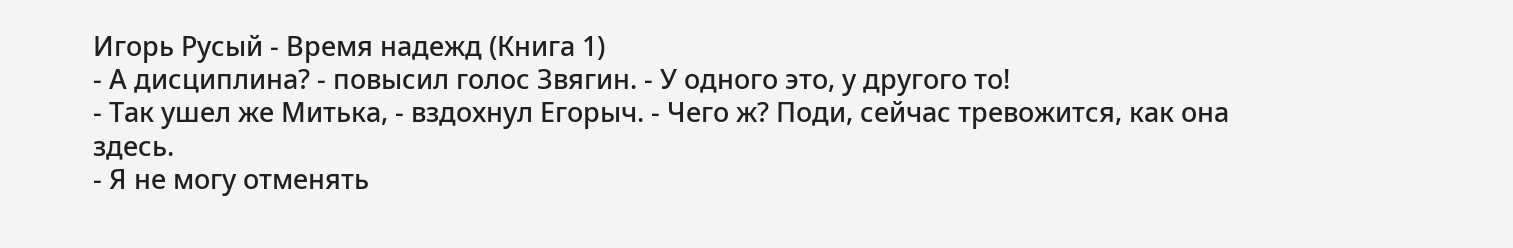Игорь Русый - Время надежд (Книга 1)
- А дисциплина? - повысил голос Звягин. - У одного это, у другого то!
- Так ушел же Митька, - вздохнул Егорыч. - Чего ж? Поди, сейчас тревожится, как она здесь.
- Я не могу отменять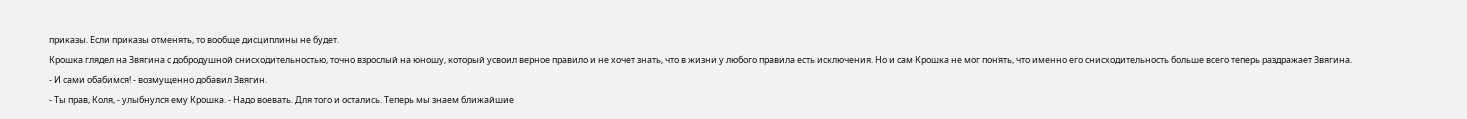приказы. Если приказы отменять, то вообще дисциплины не будет.
Крошка глядел на Звягина с добродушной снисходительностью, точно взрослый на юношу, который усвоил верное правило и не хочет знать, что в жизни у любого правила есть исключения. Но и сам Крошка не мог понять, что именно его снисходительность больше всего теперь раздражает Звягина.
- И сами обабимся! - возмущенно добавил Звягин.
- Ты прав, Коля, - улыбнулся ему Крошка. - Надо воевать. Для того и остались. Теперь мы знаем ближайшие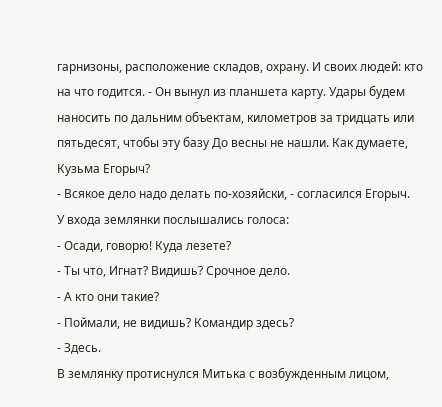гарнизоны, расположение складов, охрану. И своих людей: кто на что годится. - Он вынул из планшета карту. Удары будем наносить по дальним объектам, километров за тридцать или пятьдесят, чтобы эту базу До весны не нашли. Как думаете, Кузьма Егорыч?
- Всякое дело надо делать по-хозяйски, - согласился Егорыч.
У входа землянки послышались голоса:
- Осади, говорю! Куда лезете?
- Ты что, Игнат? Видишь? Срочное дело.
- А кто они такие?
- Поймали, не видишь? Командир здесь?
- Здесь.
В землянку протиснулся Митька с возбужденным лицом,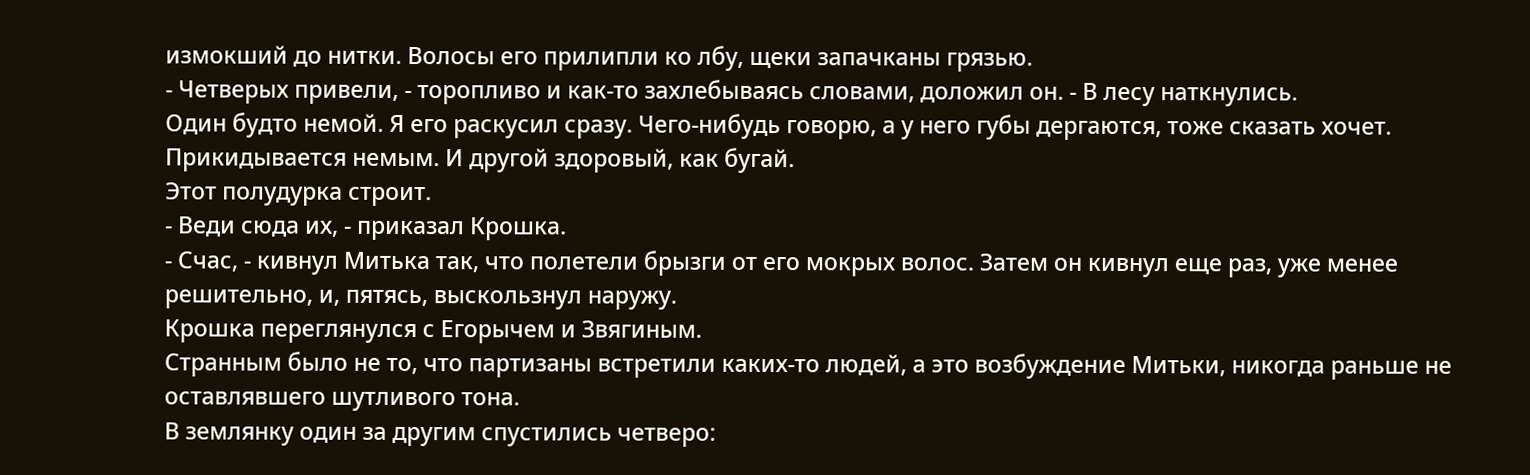измокший до нитки. Волосы его прилипли ко лбу, щеки запачканы грязью.
- Четверых привели, - торопливо и как-то захлебываясь словами, доложил он. - В лесу наткнулись.
Один будто немой. Я его раскусил сразу. Чего-нибудь говорю, а у него губы дергаются, тоже сказать хочет.
Прикидывается немым. И другой здоровый, как бугай.
Этот полудурка строит.
- Веди сюда их, - приказал Крошка.
- Счас, - кивнул Митька так, что полетели брызги от его мокрых волос. Затем он кивнул еще раз, уже менее решительно, и, пятясь, выскользнул наружу.
Крошка переглянулся с Егорычем и Звягиным.
Странным было не то, что партизаны встретили каких-то людей, а это возбуждение Митьки, никогда раньше не оставлявшего шутливого тона.
В землянку один за другим спустились четверо: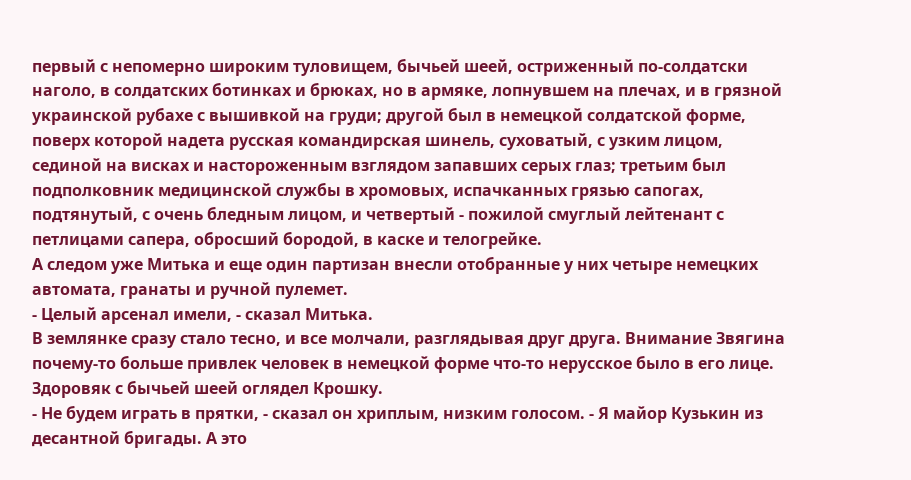первый с непомерно широким туловищем, бычьей шеей, остриженный по-солдатски наголо, в солдатских ботинках и брюках, но в армяке, лопнувшем на плечах, и в грязной украинской рубахе с вышивкой на груди; другой был в немецкой солдатской форме, поверх которой надета русская командирская шинель, суховатый, с узким лицом, сединой на висках и настороженным взглядом запавших серых глаз; третьим был подполковник медицинской службы в хромовых, испачканных грязью сапогах, подтянутый, с очень бледным лицом, и четвертый - пожилой смуглый лейтенант с петлицами сапера, обросший бородой, в каске и телогрейке.
А следом уже Митька и еще один партизан внесли отобранные у них четыре немецких автомата, гранаты и ручной пулемет.
- Целый арсенал имели, - сказал Митька.
В землянке сразу стало тесно, и все молчали, разглядывая друг друга. Внимание Звягина почему-то больше привлек человек в немецкой форме что-то нерусское было в его лице. Здоровяк с бычьей шеей оглядел Крошку.
- Не будем играть в прятки, - сказал он хриплым, низким голосом. - Я майор Кузькин из десантной бригады. А это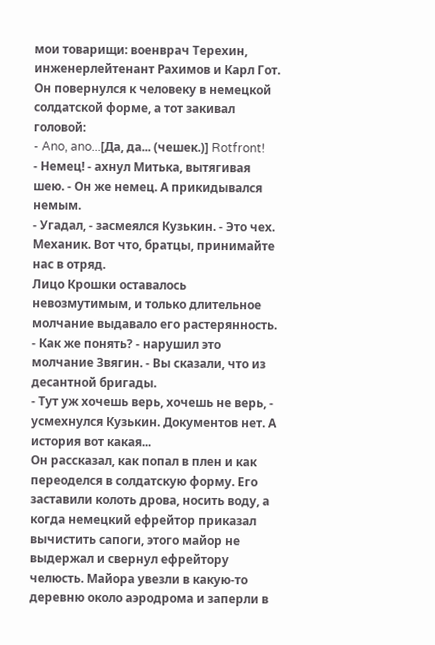мои товарищи: военврач Терехин, инженерлейтенант Рахимов и Карл Гот.
Он повернулся к человеку в немецкой солдатской форме, а тот закивал головой:
- Ano, ano...[Да, да... (чешек.)] Rotfront!
- Немец! - ахнул Митька, вытягивая шею. - Он же немец. А прикидывался немым.
- Угадал, - засмеялся Кузькин. - Это чех. Механик. Вот что, братцы, принимайте нас в отряд.
Лицо Крошки оставалось невозмутимым, и только длительное молчание выдавало его растерянность.
- Как же понять? - нарушил это молчание Звягин. - Вы сказали, что из десантной бригады.
- Тут уж хочешь верь, хочешь не верь, - усмехнулся Кузькин. Документов нет. А история вот какая...
Он рассказал, как попал в плен и как переоделся в солдатскую форму. Его заставили колоть дрова, носить воду, а когда немецкий ефрейтор приказал вычистить сапоги, этого майор не выдержал и свернул ефрейтору челюсть. Майора увезли в какую-то деревню около аэродрома и заперли в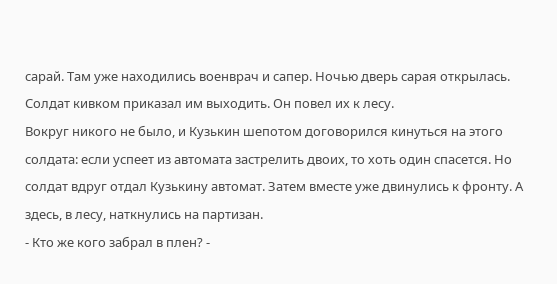сарай. Там уже находились военврач и сапер. Ночью дверь сарая открылась. Солдат кивком приказал им выходить. Он повел их к лесу.
Вокруг никого не было, и Кузькин шепотом договорился кинуться на этого солдата: если успеет из автомата застрелить двоих, то хоть один спасется. Но солдат вдруг отдал Кузькину автомат. Затем вместе уже двинулись к фронту. А здесь, в лесу, наткнулись на партизан.
- Кто же кого забрал в плен? -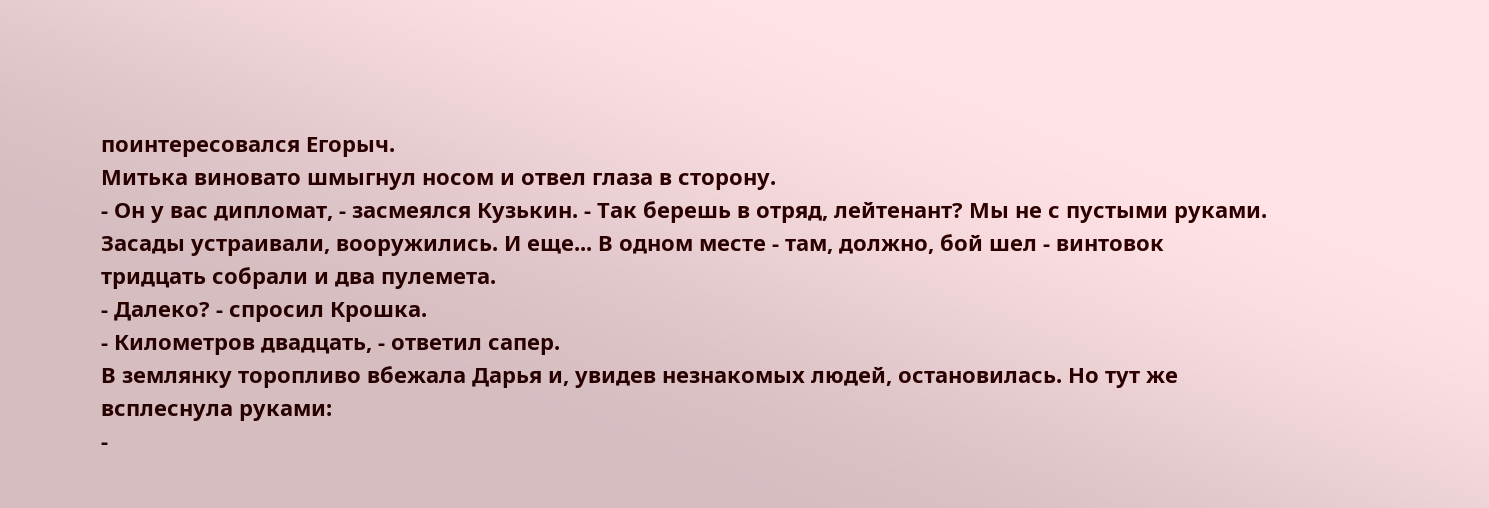поинтересовался Егорыч.
Митька виновато шмыгнул носом и отвел глаза в сторону.
- Он у вас дипломат, - засмеялся Кузькин. - Так берешь в отряд, лейтенант? Мы не с пустыми руками.
Засады устраивали, вооружились. И еще... В одном месте - там, должно, бой шел - винтовок тридцать собрали и два пулемета.
- Далеко? - спросил Крошка.
- Километров двадцать, - ответил сапер.
В землянку торопливо вбежала Дарья и, увидев незнакомых людей, остановилась. Но тут же всплеснула руками:
-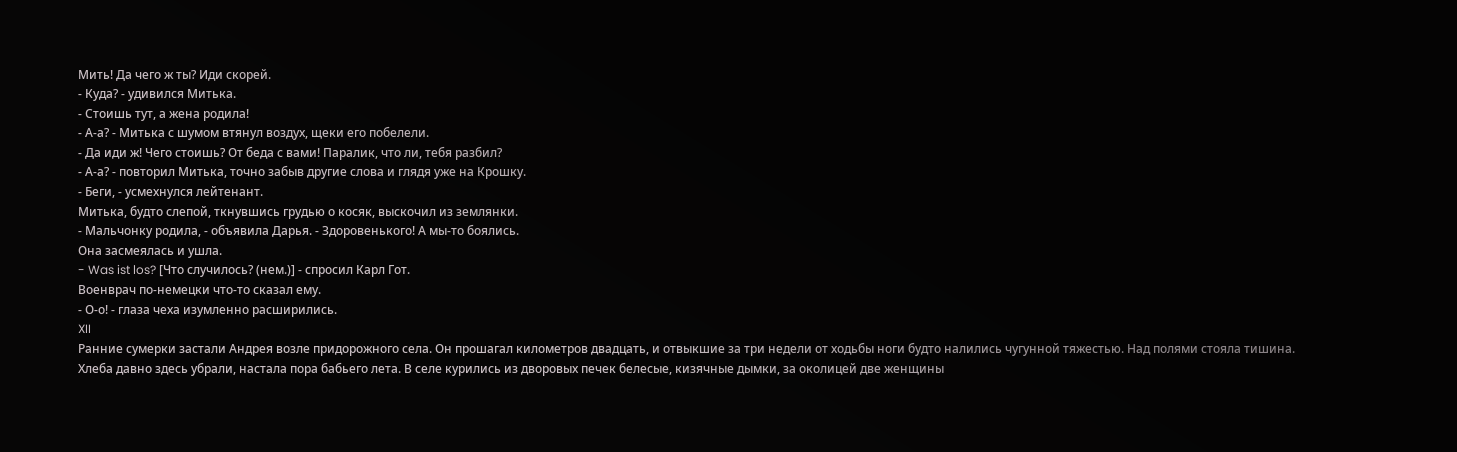Мить! Да чего ж ты? Иди скорей.
- Куда? - удивился Митька.
- Стоишь тут, а жена родила!
- А-а? - Митька с шумом втянул воздух, щеки его побелели.
- Да иди ж! Чего стоишь? От беда с вами! Паралик, что ли, тебя разбил?
- А-а? - повторил Митька, точно забыв другие слова и глядя уже на Крошку.
- Беги, - усмехнулся лейтенант.
Митька, будто слепой, ткнувшись грудью о косяк, выскочил из землянки.
- Мальчонку родила, - объявила Дарья. - Здоровенького! А мы-то боялись.
Она засмеялась и ушла.
- Was ist los? [Что случилось? (нем.)] - спросил Карл Гот.
Военврач по-немецки что-то сказал ему.
- О-о! - глаза чеха изумленно расширились.
XII
Ранние сумерки застали Андрея возле придорожного села. Он прошагал километров двадцать, и отвыкшие за три недели от ходьбы ноги будто налились чугунной тяжестью. Над полями стояла тишина. Хлеба давно здесь убрали, настала пора бабьего лета. В селе курились из дворовых печек белесые, кизячные дымки, за околицей две женщины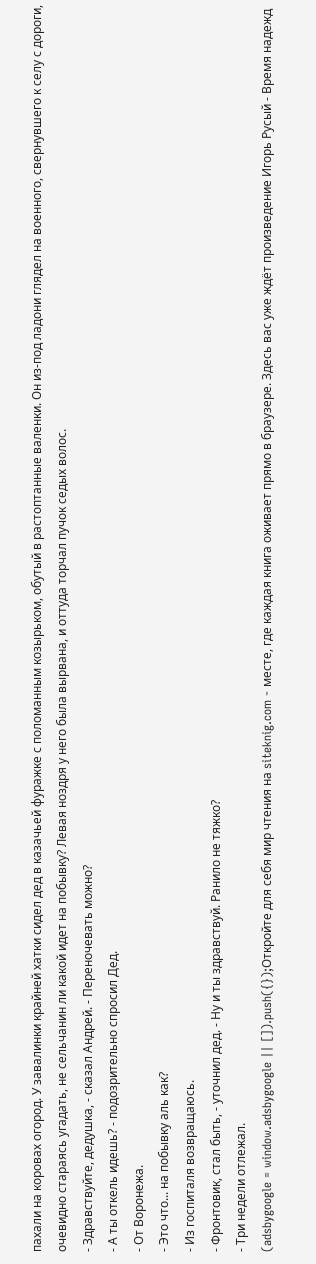пахали на коровах огород. У завалинки крайней хатки сидел дед в казачьей фуражке с поломанным козырьком, обутый в растоптанные валенки. Он из-под ладони глядел на военного, свернувшего к селу с дороги, очевидно стараясь угадать, не сельчанин ли какой идет на побывку? Левая ноздря у него была вырвана, и оттуда торчал пучок седых волос.
- Здравствуйте, дедушка, - сказал Андрей. - Переночевать можно?
- А ты откель идешь? - подозрительно спросил Дед.
- От Воронежа.
- Это что... на побывку аль как?
- Из госпиталя возвращаюсь.
- Фронтовик, стал быть, - уточнил дед. - Ну и ты здравствуй. Ранило не тяжко?
- Три недели отлежал.
(adsbygoogle = window.adsbygoogle || []).push({});Откройте для себя мир чтения на siteknig.com - месте, где каждая книга оживает прямо в браузере. Здесь вас уже ждёт произведение Игорь Русый - Время надежд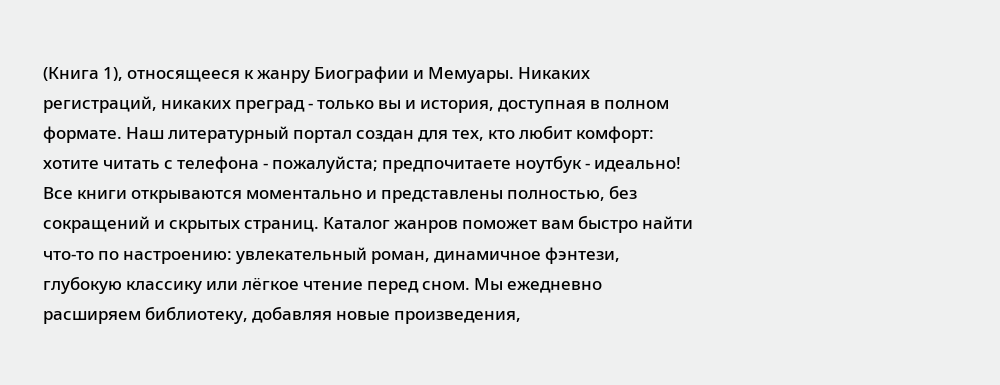(Книга 1), относящееся к жанру Биографии и Мемуары. Никаких регистраций, никаких преград - только вы и история, доступная в полном формате. Наш литературный портал создан для тех, кто любит комфорт: хотите читать с телефона - пожалуйста; предпочитаете ноутбук - идеально! Все книги открываются моментально и представлены полностью, без сокращений и скрытых страниц. Каталог жанров поможет вам быстро найти что-то по настроению: увлекательный роман, динамичное фэнтези, глубокую классику или лёгкое чтение перед сном. Мы ежедневно расширяем библиотеку, добавляя новые произведения,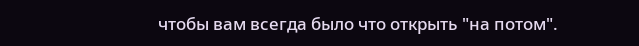чтобы вам всегда было что открыть "на потом".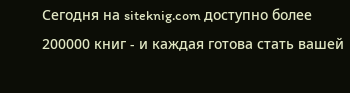Сегодня на siteknig.com доступно более 200000 книг - и каждая готова стать вашей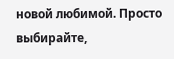новой любимой. Просто выбирайте,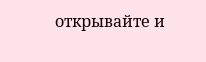открывайте и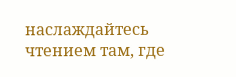наслаждайтесь чтением там, где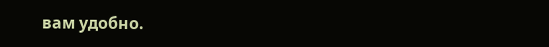вам удобно.